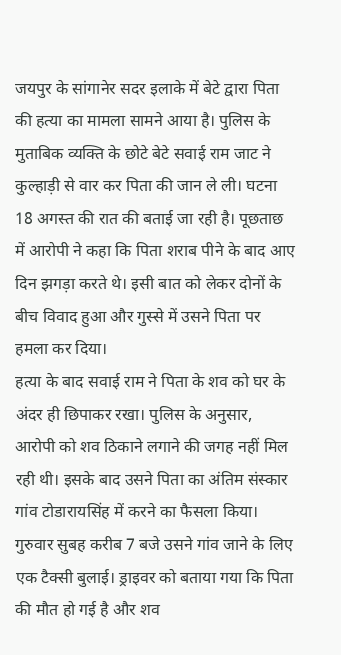जयपुर के सांगानेर सदर इलाके में बेटे द्वारा पिता की हत्या का मामला सामने आया है। पुलिस के मुताबिक व्यक्ति के छोटे बेटे सवाई राम जाट ने कुल्हाड़ी से वार कर पिता की जान ले ली। घटना 18 अगस्त की रात की बताई जा रही है। पूछताछ में आरोपी ने कहा कि पिता शराब पीने के बाद आए दिन झगड़ा करते थे। इसी बात को लेकर दोनों के बीच विवाद हुआ और गुस्से में उसने पिता पर हमला कर दिया।
हत्या के बाद सवाई राम ने पिता के शव को घर के अंदर ही छिपाकर रखा। पुलिस के अनुसार, आरोपी को शव ठिकाने लगाने की जगह नहीं मिल रही थी। इसके बाद उसने पिता का अंतिम संस्कार गांव टोडारायसिंह में करने का फैसला किया। गुरुवार सुबह करीब 7 बजे उसने गांव जाने के लिए एक टैक्सी बुलाई। ड्राइवर को बताया गया कि पिता की मौत हो गई है और शव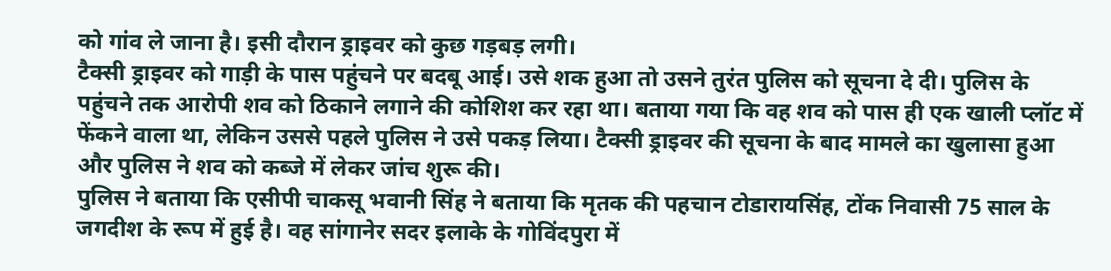को गांव ले जाना है। इसी दौरान ड्राइवर को कुछ गड़बड़ लगी।
टैक्सी ड्राइवर को गाड़ी के पास पहुंचने पर बदबू आई। उसे शक हुआ तो उसने तुरंत पुलिस को सूचना दे दी। पुलिस के पहुंचने तक आरोपी शव को ठिकाने लगाने की कोशिश कर रहा था। बताया गया कि वह शव को पास ही एक खाली प्लॉट में फेंकने वाला था, लेकिन उससे पहले पुलिस ने उसे पकड़ लिया। टैक्सी ड्राइवर की सूचना के बाद मामले का खुलासा हुआ और पुलिस ने शव को कब्जे में लेकर जांच शुरू की।
पुलिस ने बताया कि एसीपी चाकसू भवानी सिंह ने बताया कि मृतक की पहचान टोडारायसिंह, टोंक निवासी 75 साल के जगदीश के रूप में हुई है। वह सांगानेर सदर इलाके के गोविंदपुरा में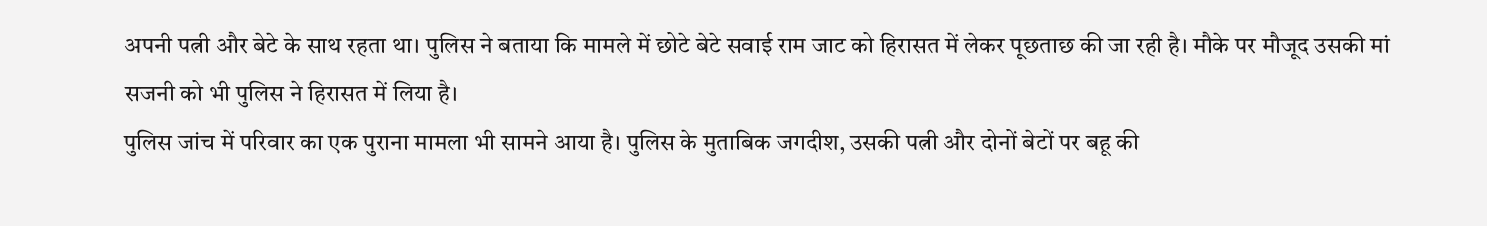अपनी पत्नी और बेटे के साथ रहता था। पुलिस ने बताया कि मामले में छोटे बेटे सवाई राम जाट को हिरासत में लेकर पूछताछ की जा रही है। मौके पर मौजूद उसकी मां सजनी को भी पुलिस ने हिरासत में लिया है।
पुलिस जांच में परिवार का एक पुराना मामला भी सामने आया है। पुलिस के मुताबिक जगदीश, उसकी पत्नी और दोनों बेटों पर बहू की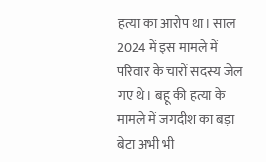हत्या का आरोप था। साल 2024 में इस मामले में परिवार के चारों सदस्य जेल गए थे। बहू की हत्या के मामले में जगदीश का बड़ा बेटा अभी भी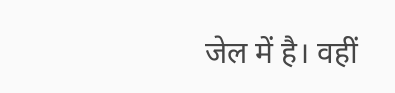जेल में है। वहीं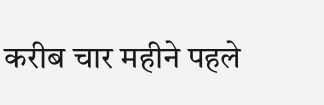करीब चार महीने पहले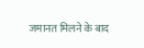जमानत मिलने के बाद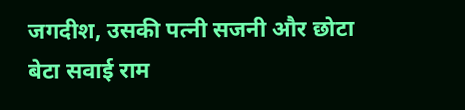जगदीश, उसकी पत्नी सजनी और छोटा बेटा सवाई राम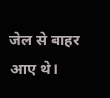जेल से बाहर आए थे।